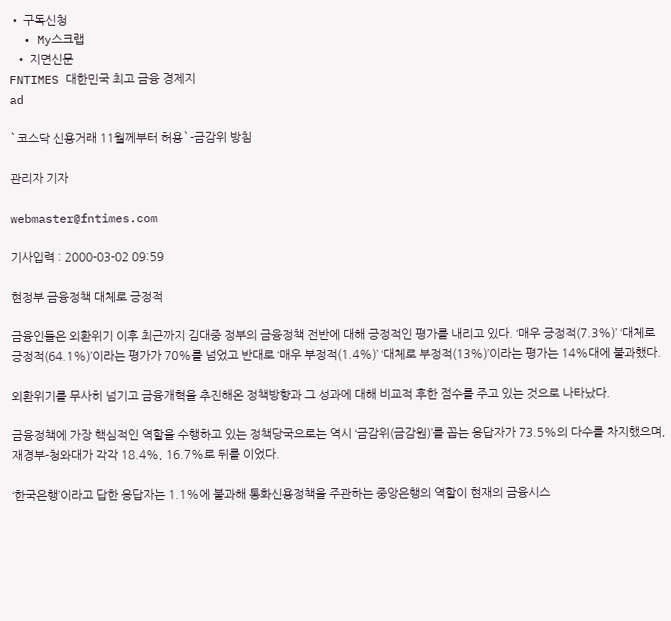• 구독신청
  • My스크랩
  • 지면신문
FNTIMES 대한민국 최고 금융 경제지
ad

`코스닥 신용거래 11월께부터 허용`-금감위 방침

관리자 기자

webmaster@fntimes.com

기사입력 : 2000-03-02 09:59

현정부 금융정책 대체로 긍정적

금융인들은 외환위기 이후 최근까지 김대중 정부의 금융정책 전반에 대해 긍정적인 평가를 내리고 있다. ‘매우 긍정적(7.3%)’ ‘대체로 긍정적(64.1%)’이라는 평가가 70%를 넘었고 반대로 ‘매우 부정적(1.4%)’ ‘대체로 부정적(13%)’이라는 평가는 14%대에 불과했다.

외환위기를 무사히 넘기고 금융개혁을 추진해온 정책방향과 그 성과에 대해 비교적 후한 점수를 주고 있는 것으로 나타났다.

금융정책에 가장 핵심적인 역할을 수행하고 있는 정책당국으로는 역시 ‘금감위(금감원)’를 꼽는 응답자가 73.5%의 다수를 차지했으며, 재경부-청와대가 각각 18.4%, 16.7%로 뒤를 이었다.

‘한국은행’이라고 답한 응답자는 1.1%에 불과해 통화신용정책을 주관하는 중앙은행의 역할이 현재의 금융시스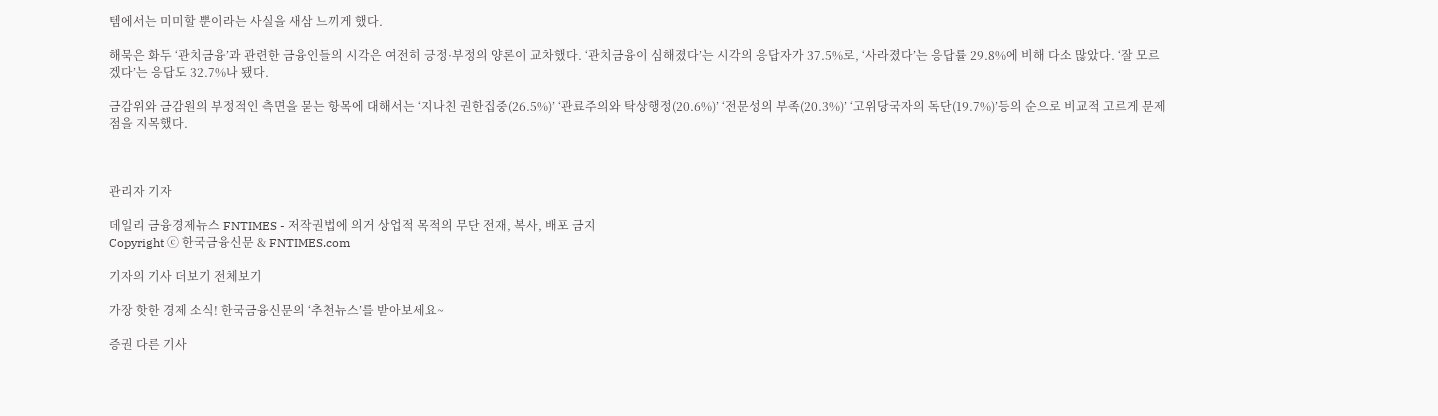템에서는 미미할 뿐이라는 사실을 새삼 느끼게 했다.

해묵은 화두 ‘관치금융’과 관련한 금융인들의 시각은 여전히 긍정·부정의 양론이 교차했다. ‘관치금융이 심해졌다’는 시각의 응답자가 37.5%로, ‘사라졌다’는 응답률 29.8%에 비해 다소 많았다. ‘잘 모르겠다’는 응답도 32.7%나 됐다.

금감위와 금감원의 부정적인 측면을 묻는 항목에 대해서는 ‘지나친 권한집중(26.5%)’ ‘관료주의와 탁상행정(20.6%)’ ‘전문성의 부족(20.3%)’ ‘고위당국자의 독단(19.7%)’등의 순으로 비교적 고르게 문제점을 지목했다.



관리자 기자

데일리 금융경제뉴스 FNTIMES - 저작권법에 의거 상업적 목적의 무단 전재, 복사, 배포 금지
Copyright ⓒ 한국금융신문 & FNTIMES.com

기자의 기사 더보기 전체보기

가장 핫한 경제 소식! 한국금융신문의 ‘추천뉴스’를 받아보세요~

증권 다른 기사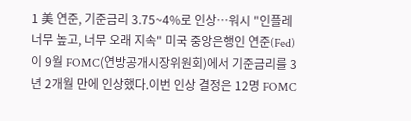1 美 연준, 기준금리 3.75~4%로 인상…워시 "인플레 너무 높고, 너무 오래 지속" 미국 중앙은행인 연준(Fed)이 9월 FOMC(연방공개시장위원회)에서 기준금리를 3년 2개월 만에 인상했다.이번 인상 결정은 12명 FOMC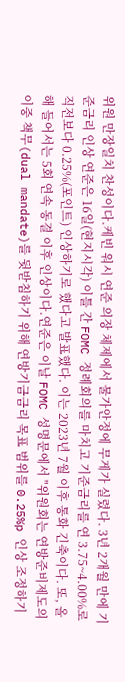위원 만장일치 찬성이다.케빈 워시 연준 의장 체제에서 물가안정에 무게가 실렸다. 3년 2개월 만에 기준금리 인상 연준은 16일(현지시각) 이틀 간 FOMC 정례회의를 마치고 기준금리를 연 3.75~4.00%로 직전보다 0.25%(포인트) 인상하기로 했다고 발표했다. 이는 2023년 7월 이후 통화 긴축이다. 또, 올해 들어서는 5회 연속 동결 이후 인상이다.연준은 이날 FOMC 성명문에서 "위원회는 연방준비제도의 이중 책무(dual mandate)를 뒷받침하기 위해 연방기금금리 목표 범위를 0.25%p 인상 조정하기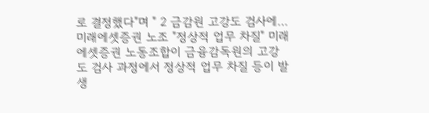로 결정했다"며 " 2 금감원 고강도 검사에…미래에셋증권 노조 "정상적 업무 차질" 미래에셋증권 노동조합이 금융감독원의 고강도 검사 과정에서 정상적 업무 차질 등이 발생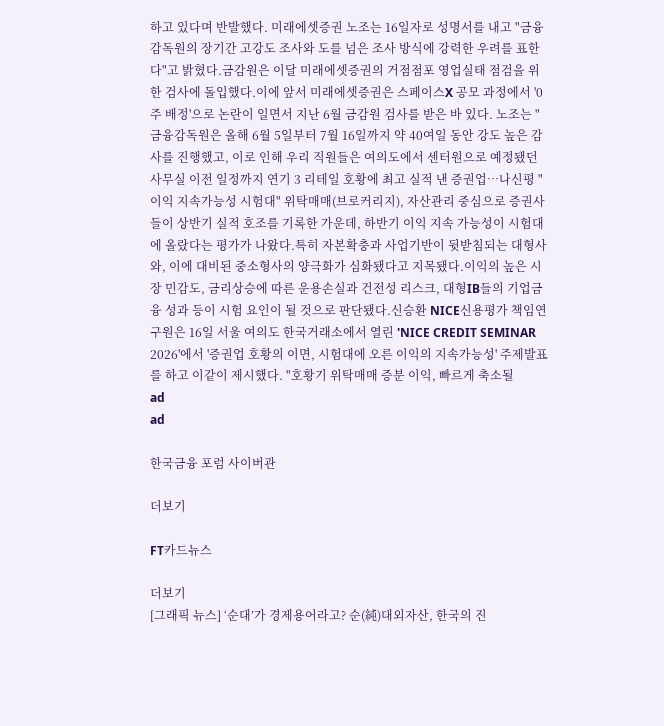하고 있다며 반발했다. 미래에셋증권 노조는 16일자로 성명서를 내고 "금융감독원의 장기간 고강도 조사와 도를 넘은 조사 방식에 강력한 우려를 표한다"고 밝혔다.금감원은 이달 미래에셋증권의 거점점포 영업실태 점검을 위한 검사에 돌입했다.이에 앞서 미래에셋증권은 스페이스X 공모 과정에서 '0주 배정'으로 논란이 일면서 지난 6월 금감원 검사를 받은 바 있다. 노조는 "금융감독원은 올해 6월 5일부터 7월 16일까지 약 40여일 동안 강도 높은 감사를 진행했고, 이로 인해 우리 직원들은 여의도에서 센터원으로 예정됐던 사무실 이전 일정까지 연기 3 리테일 호황에 최고 실적 낸 증권업…나신평 "이익 지속가능성 시험대" 위탁매매(브로커리지), 자산관리 중심으로 증권사들이 상반기 실적 호조를 기록한 가운데, 하반기 이익 지속 가능성이 시험대에 올랐다는 평가가 나왔다.특히 자본확충과 사업기반이 뒷받침되는 대형사와, 이에 대비된 중소형사의 양극화가 심화됐다고 지목됐다.이익의 높은 시장 민감도, 금리상승에 따른 운용손실과 건전성 리스크, 대형IB들의 기업금융 성과 등이 시험 요인이 될 것으로 판단됐다.신승환 NICE신용평가 책임연구원은 16일 서울 여의도 한국거래소에서 열린 'NICE CREDIT SEMINAR 2026'에서 '증권업 호황의 이면, 시험대에 오른 이익의 지속가능성' 주제발표를 하고 이같이 제시했다. "호황기 위탁매매 증분 이익, 빠르게 축소될
ad
ad

한국금융 포럼 사이버관

더보기

FT카드뉴스

더보기
[그래픽 뉴스] ‘순대’가 경제용어라고? 순(純)대외자산, 한국의 진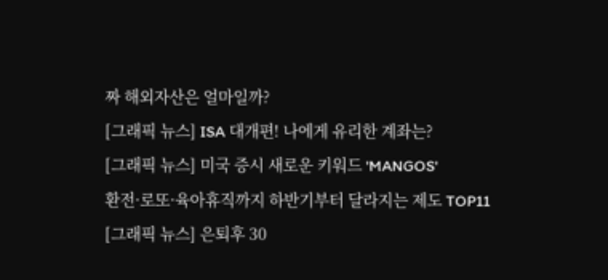짜 해외자산은 얼마일까?
[그래픽 뉴스] ISA 대개편! 나에게 유리한 계좌는?
[그래픽 뉴스] 미국 증시 새로운 키워드 'MANGOS'
환전·로또·육아휴직까지 하반기부터 달라지는 제도 TOP11
[그래픽 뉴스] 은퇴후 30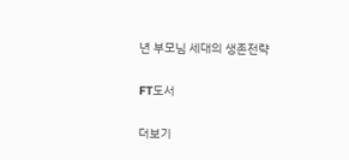년 부모님 세대의 생존전략

FT도서

더보기